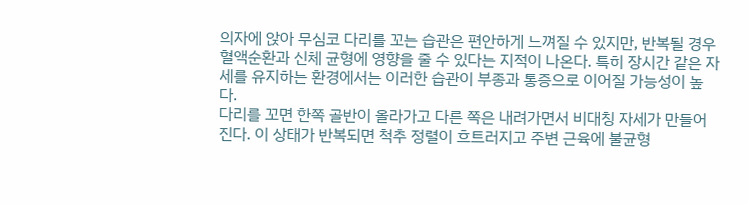의자에 앉아 무심코 다리를 꼬는 습관은 편안하게 느껴질 수 있지만, 반복될 경우 혈액순환과 신체 균형에 영향을 줄 수 있다는 지적이 나온다. 특히 장시간 같은 자세를 유지하는 환경에서는 이러한 습관이 부종과 통증으로 이어질 가능성이 높다.
다리를 꼬면 한쪽 골반이 올라가고 다른 쪽은 내려가면서 비대칭 자세가 만들어진다. 이 상태가 반복되면 척추 정렬이 흐트러지고 주변 근육에 불균형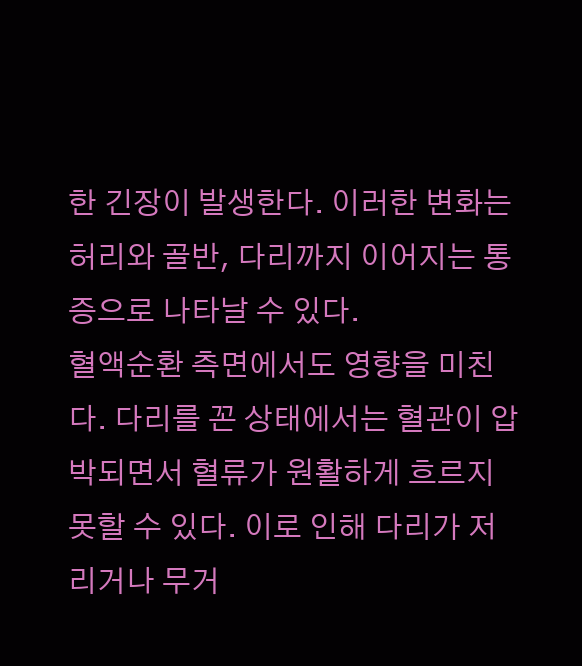한 긴장이 발생한다. 이러한 변화는 허리와 골반, 다리까지 이어지는 통증으로 나타날 수 있다.
혈액순환 측면에서도 영향을 미친다. 다리를 꼰 상태에서는 혈관이 압박되면서 혈류가 원활하게 흐르지 못할 수 있다. 이로 인해 다리가 저리거나 무거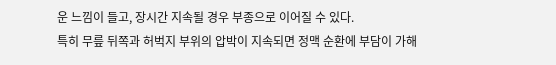운 느낌이 들고, 장시간 지속될 경우 부종으로 이어질 수 있다.
특히 무릎 뒤쪽과 허벅지 부위의 압박이 지속되면 정맥 순환에 부담이 가해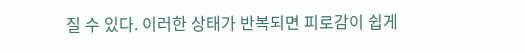질 수 있다. 이러한 상태가 반복되면 피로감이 쉽게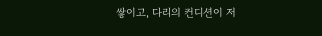쌓이고, 다리의 컨디션이 저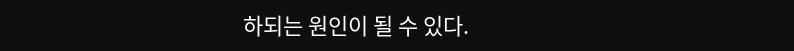하되는 원인이 될 수 있다.